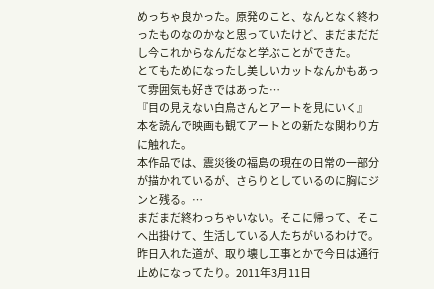めっちゃ良かった。原発のこと、なんとなく終わったものなのかなと思っていたけど、まだまだだし今これからなんだなと学ぶことができた。
とてもためになったし美しいカットなんかもあって雰囲気も好きではあった…
『目の見えない白鳥さんとアートを見にいく』
本を読んで映画も観てアートとの新たな関わり方に触れた。
本作品では、震災後の福島の現在の日常の一部分が描かれているが、さらりとしているのに胸にジンと残る。…
まだまだ終わっちゃいない。そこに帰って、そこへ出掛けて、生活している人たちがいるわけで。
昨日入れた道が、取り壊し工事とかで今日は通行止めになってたり。2011年3月11日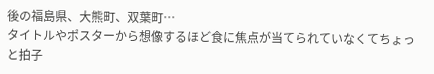後の福島県、大熊町、双葉町…
タイトルやポスターから想像するほど食に焦点が当てられていなくてちょっと拍子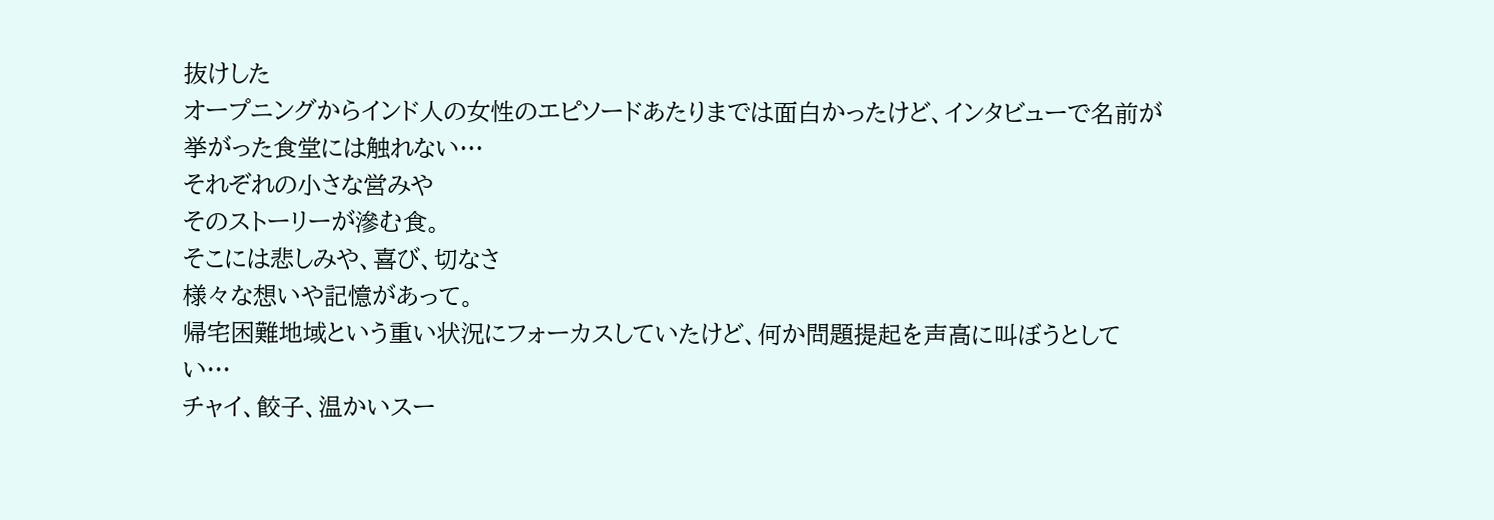抜けした
オープニングからインド人の女性のエピソードあたりまでは面白かったけど、インタビューで名前が挙がった食堂には触れない…
それぞれの小さな営みや
そのストーリーが滲む食。
そこには悲しみや、喜び、切なさ
様々な想いや記憶があって。
帰宅困難地域という重い状況にフォーカスしていたけど、何か問題提起を声高に叫ぼうとしてい…
チャイ、餃子、温かいスー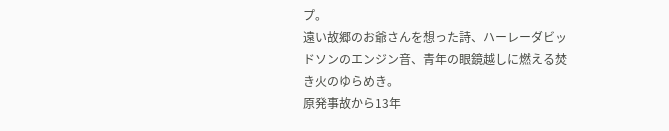プ。
遠い故郷のお爺さんを想った詩、ハーレーダビッドソンのエンジン音、青年の眼鏡越しに燃える焚き火のゆらめき。
原発事故から13年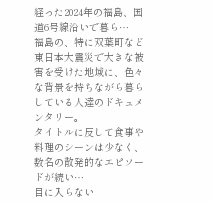経った2024年の福島、国道6号線沿いで暮ら…
福島の、特に双葉町など東日本大震災で大きな被害を受けた地域に、色々な背景を持ちながら暮らしている人達のドキュメンタリー。
タイトルに反して食事や料理のシーンは少なく、数名の散発的なエピソードが続い…
目に入らない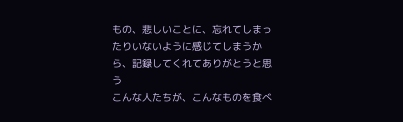もの、悲しいことに、忘れてしまったりいないように感じてしまうから、記録してくれてありがとうと思う
こんな人たちが、こんなものを食べ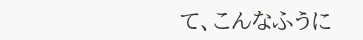て、こんなふうに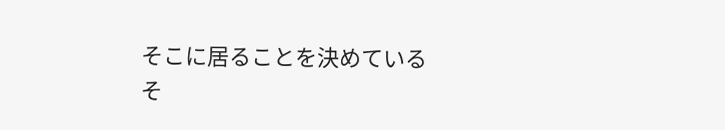そこに居ることを決めている
そ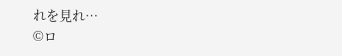れを見れ…
©ロ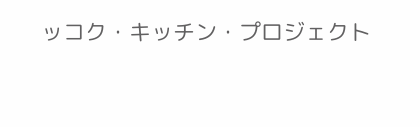ッコク・キッチン・プロジェクト